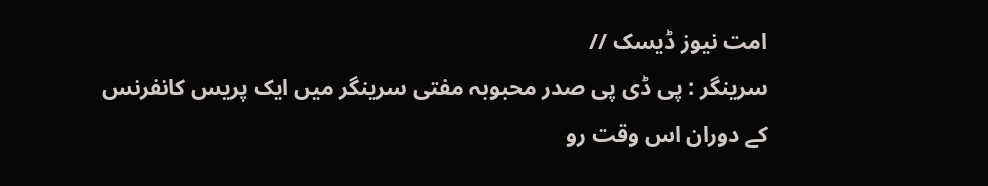امت نیوز ڈیسک //
سرینگر : پی ڈی پی صدر محبوبہ مفتی سرینگر میں ایک پریس کانفرنس کے دوران اس وقت رو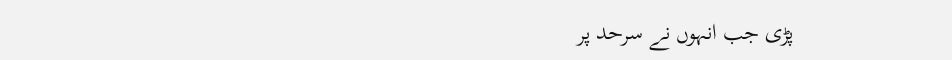پڑی جب انہوں نے سرحد پر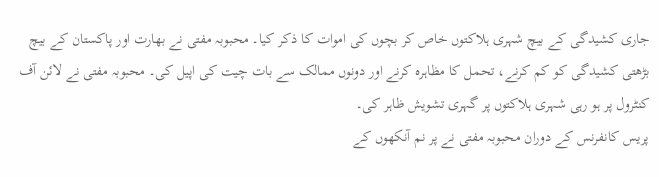جاری کشیدگی کے بیچ شہری ہلاکتوں خاص کر بچوں کی اموات کا ذکر کیا۔ محبوبہ مفتی نے بھارت اور پاکستان کے بیچ بڑھتی کشیدگی کو کم کرنے، تحمل کا مظاہرہ کرنے اور دونوں ممالک سے بات چیت کی اپیل کی۔ محبوبہ مفتی نے لائن آف کنٹرول پر ہو رہی شہری ہلاکتوں پر گہری تشویش ظاہر کی۔
پریس کانفرنس کے دوران محبوبہ مفتی نے پر نم آنکھوں کے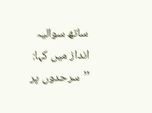ساتھ سوالیہ انداز میں کہا: ’’سرحدوں پر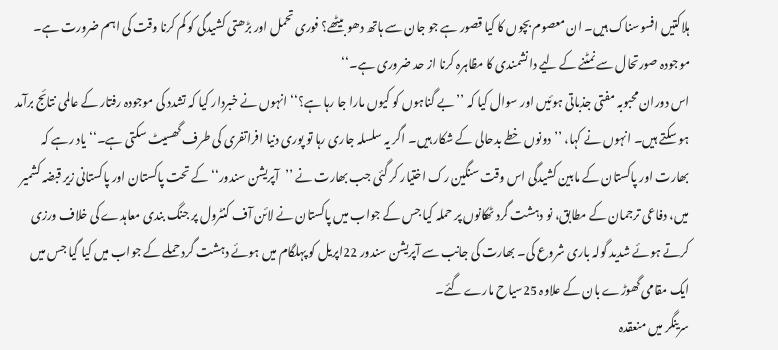ہلاکتیں افسوسناک ہیں۔ ان معصوم بچوں کا کیا قصور ہے جو جان سے ہاتھ دھو بیٹھے؟ فوری تحمل اور بڑھتی کشیدگی کو کم کرنا وقت کی اہم ضرورت ہے۔ موجودہ صورتحال سے نمٹنے کے لیے دانشمندی کا مظاہرہ کرنا از حد ضروری ہے۔‘‘
اس دوران محبوبہ مفتی جذباتی ہوئیں اور سوال کیا کہ ’’بے گناہوں کو کیوں مارا جا رہا ہے؟‘‘ انہوں نے خبردار کیا کہ تشدد کی موجودہ رفتار کے عالمی نتائج برآمد ہو سکتے ہیں۔ انہوں نے کہا، ’’دونوں خطے بدحالی کے شکار ہیں۔ اگر یہ سلسلہ جاری رہا تو پوری دنیا افراتفری کی طرف گھسیٹ سکتی ہے۔‘‘ یاد رہے کہ بھارت اور پاکستان کے مابین کشیدگی اس وقت سنگین رک اختیار کر گئی جب بھارت نے ’’آپریشن سندور‘‘ کے تحت پاکستان اور پاکستانی زیر قبضہ کشمیر میں، دفاعی ترجمان کے مطابق، نو دہشت گرد ٹھکانوں پر حملہ کیا جس کے جواب میں پاکستان نے لائن آف کنٹرول پر جنگ بندی معاہدے کی خلاف ورزی کرتے ہوئے شدید گولہ باری شروع کی۔ بھارت کی جانب سے آپریشن سندور 22اپریل کو پہلگام میں ہوئے دہشت گرد حملے کے جواب میں کیا گیا جس میں ایک مقامی گھوڑے بان کے علاوہ 25سیاح مارے گئے۔
سرینگر میں منعقدہ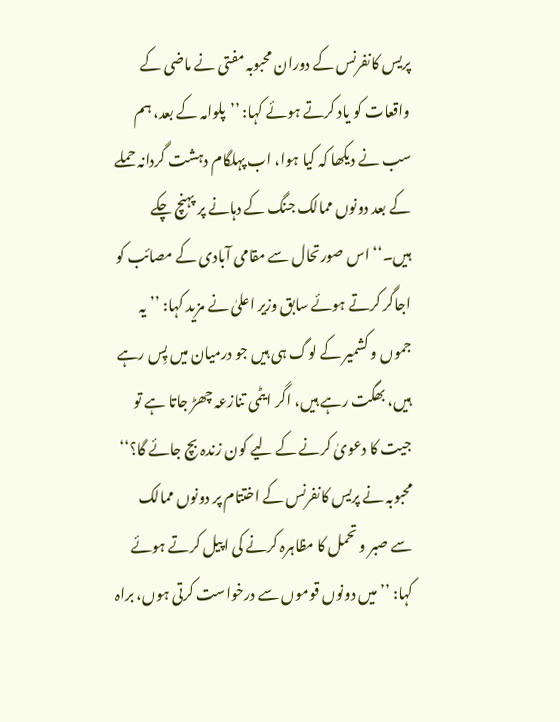پریس کانفرنس کے دوران محبوبہ مفتی نے ماضی کے واقعات کو یاد کرتے ہوئے کہا: ’’پلوامہ کے بعد، ہم سب نے دیکھا کہ کیا ہوا، اب پہلگام دہشت گردانہ حملے کے بعد دونوں ممالک جنگ کے دہانے پر پہنچ چکے ہیں۔‘‘ اس صورتحال سے مقامی آبادی کے مصائب کو اجاگر کرتے ہوئے سابق وزیر اعلیٰ نے مزید کہا: ’’یہ جموں و کشمیر کے لوگ ہی ہیں جو درمیان میں پِس رہے ہیں، بھگت رہے ہیں، اگر ایٹمی تنازعہ چھڑ جاتا ہے تو جیت کا دعویٰ کرنے کے لیے کون زندہ بچ جائے گا؟‘‘
محبوبہ نے پریس کانفرنس کے اختتام پر دونوں ممالک سے صبر و تحمل کا مظاہرہ کرنے کی اپیل کرتے ہوئے کہا: ’’میں دونوں قوموں سے درخواست کرتی ہوں، براہ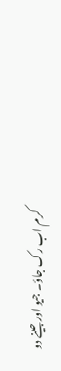کرم اب رک جاؤ۔ جیو اور جینے دو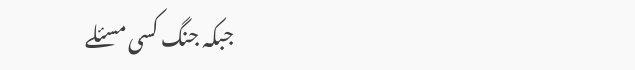جبکہ جنگ کسی مسئلے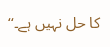کا حل نہیں ہے۔‘‘